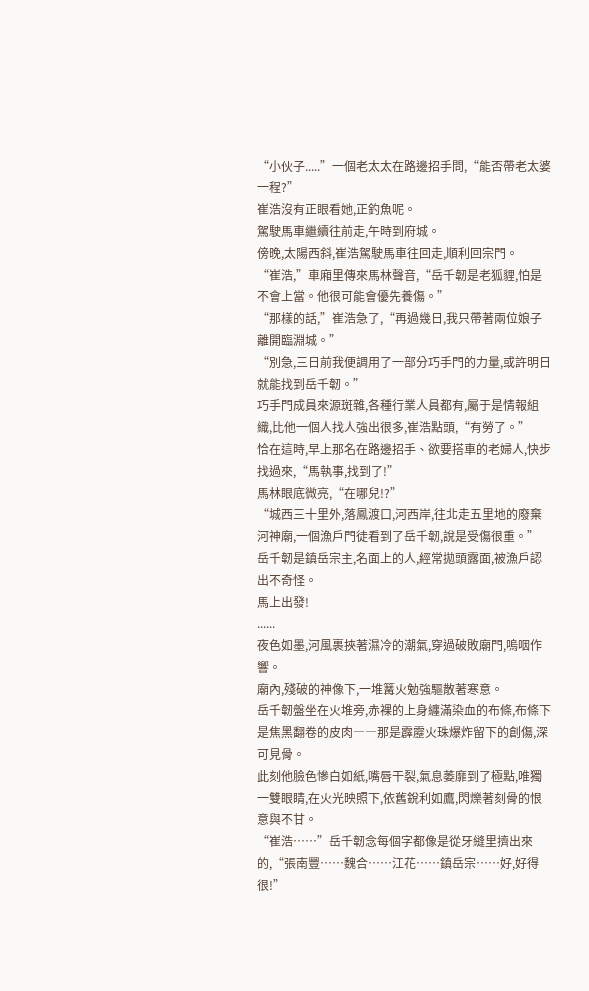“小伙子.....”一個老太太在路邊招手問,“能否帶老太婆一程?”
崔浩沒有正眼看她,正釣魚呢。
駕駛馬車繼續往前走,午時到府城。
傍晚,太陽西斜,崔浩駕駛馬車往回走,順利回宗門。
“崔浩,”車廂里傳來馬林聲音,“岳千韌是老狐貍,怕是不會上當。他很可能會優先養傷。”
“那樣的話,”崔浩急了,“再過幾日,我只帶著兩位娘子離開臨淵城。”
“別急,三日前我便調用了一部分巧手門的力量,或許明日就能找到岳千韌。”
巧手門成員來源斑雜,各種行業人員都有,屬于是情報組織,比他一個人找人強出很多,崔浩點頭,“有勞了。”
恰在這時,早上那名在路邊招手、欲要搭車的老婦人,快步找過來,“馬執事,找到了!”
馬林眼底微亮,“在哪兒!?”
“城西三十里外,落鳳渡口,河西岸,往北走五里地的廢棄河神廟,一個漁戶門徒看到了岳千韌,說是受傷很重。”
岳千韌是鎮岳宗主,名面上的人,經常拋頭露面,被漁戶認出不奇怪。
馬上出發!
......
夜色如墨,河風裹挾著濕冷的潮氣,穿過破敗廟門,嗚咽作響。
廟內,殘破的神像下,一堆篝火勉強驅散著寒意。
岳千韌盤坐在火堆旁,赤裸的上身纏滿染血的布條,布條下是焦黑翻卷的皮肉――那是霹靂火珠爆炸留下的創傷,深可見骨。
此刻他臉色慘白如紙,嘴唇干裂,氣息萎靡到了極點,唯獨一雙眼睛,在火光映照下,依舊銳利如鷹,閃爍著刻骨的恨意與不甘。
“崔浩……”岳千韌念每個字都像是從牙縫里擠出來的,“張南豐……魏合……江花……鎮岳宗……好,好得很!”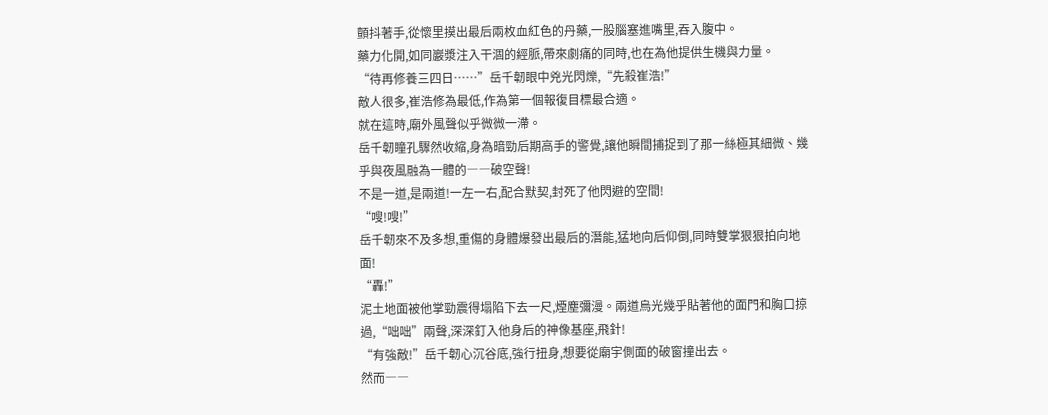顫抖著手,從懷里摸出最后兩枚血紅色的丹藥,一股腦塞進嘴里,吞入腹中。
藥力化開,如同巖漿注入干涸的經脈,帶來劇痛的同時,也在為他提供生機與力量。
“待再修養三四日……”岳千韌眼中兇光閃爍,“先殺崔浩!”
敵人很多,崔浩修為最低,作為第一個報復目標最合適。
就在這時,廟外風聲似乎微微一滯。
岳千韌瞳孔驟然收縮,身為暗勁后期高手的警覺,讓他瞬間捕捉到了那一絲極其細微、幾乎與夜風融為一體的――破空聲!
不是一道,是兩道!一左一右,配合默契,封死了他閃避的空間!
“嗖!嗖!”
岳千韌來不及多想,重傷的身體爆發出最后的潛能,猛地向后仰倒,同時雙掌狠狠拍向地面!
“轟!”
泥土地面被他掌勁震得塌陷下去一尺,煙塵彌漫。兩道烏光幾乎貼著他的面門和胸口掠過,“咄咄”兩聲,深深釘入他身后的神像基座,飛針!
“有強敵!”岳千韌心沉谷底,強行扭身,想要從廟宇側面的破窗撞出去。
然而――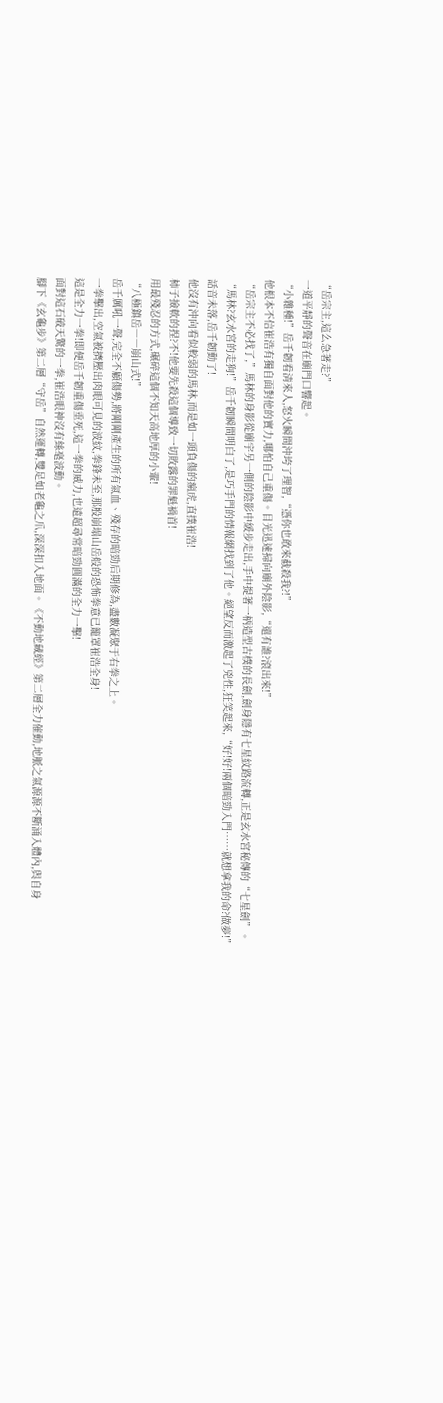“岳宗主,這么急著走?”
一道平靜的聲音在廟門口響起。
“小雜種!”岳千韌看清來人,怒火瞬間沖垮了理智,“憑你也敢來截殺我?!”
他根本不信崔浩有獨自面對他的實力,哪怕自己重傷。目光迅速掃向廟外陰影,“還有誰?滾出來!”
“岳宗主不必找了,”馬林的身影從廟宇另一側的陰影中緩步走出,手中提著一柄造型古樸的長劍,劍身隱有七星紋路流轉,正是玄水宮秘傳的“七星劍”。
“馬林?玄水宮的走狗!”岳千韌瞬間明白了,是巧手門的情報網找到了他。絕望反而激起了兇性,狂笑起來,“好!好!兩個暗勁入門……就想拿我的命?做夢!”
話音未落,岳千韌動了!
他沒有沖向看似較弱的馬林,而是如一頭負傷的瘋虎,直撲崔浩!
柿子撿軟的捏?不!他要先殺這個導致一切敗露的罪魁禍首!
用最殘忍的方式,碾碎這個不知天高地厚的小輩!
“八極鎮岳――崩山式!”
岳千厲吼一聲,完全不顧傷勢,將剛剛產生的所有氣血、殘存的暗勁后期修為,盡數凝聚于右拳之上。
一拳擊出,空氣被擠壓出肉眼可見的波紋,拳鋒未至,那股崩塌山岳般的恐怖拳意已籠罩崔浩全身!
這是全力一拳!即便岳千韌重傷垂死,這一拳的威力,也遠超尋常暗勁圓滿的全力一擊!
面對這石破天驚的一拳,崔浩眼神沒有絲毫波動。
腳下《玄龜步》第二層“守岳”自然運轉,雙足如老龜之爪,深深扣入地面。《不動地藏經》第二層全力催動,地脈之氣源源不斷涌入體內,與自身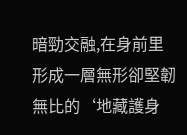暗勁交融,在身前里形成一層無形卻堅韌無比的‘地藏護身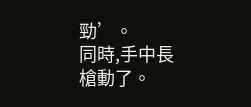勁’。
同時,手中長槍動了。